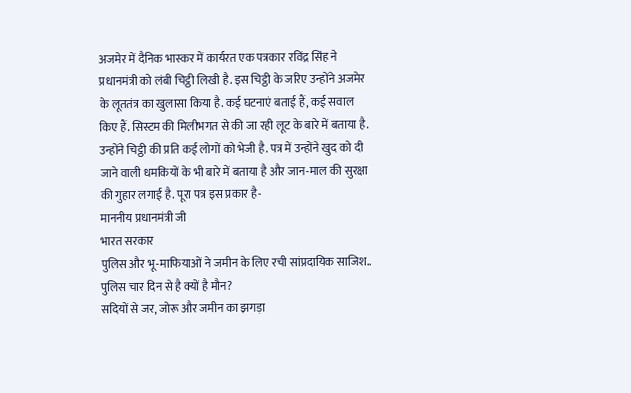अजमेर में दैनिक भास्कर में कार्यरत एक पत्रकार रविंद्र सिंह ने प्रधानमंत्री को लंबी चिट्ठी लिखी है. इस चिट्ठी के जरिए उन्होंने अजमेर के लूततंत्र का खुलासा किया है. कई घटनाएं बताई हैं, कई सवाल किए हैं. सिस्टम की मिलीभगत से की जा रही लूट के बारे में बताया है. उन्होंने चिट्ठी की प्रति कई लोगों को भेजी है. पत्र में उन्होंने खुद को दी जाने वाली धमकियों के भी बारे में बताया है और जान-माल की सुरक्षा की गुहार लगाई है. पूरा पत्र इस प्रकार है-
माननीय प्रधानमंत्री जी
भारत सरकार
पुलिस और भू-माफियाओं ने जमीन के लिए रची सांप्रदायिक साजिश.. पुलिस चार दिन से है क्यों है मौन?
सदियों से जर, जोरू और जमीन का झगड़ा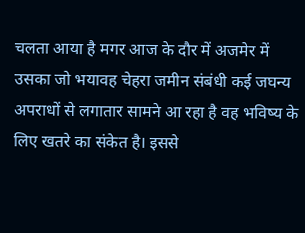चलता आया है मगर आज के दौर में अजमेर में उसका जो भयावह चेहरा जमीन संबंधी कई जघन्य अपराधों से लगातार सामने आ रहा है वह भविष्य के लिए खतरे का संकेत है। इससे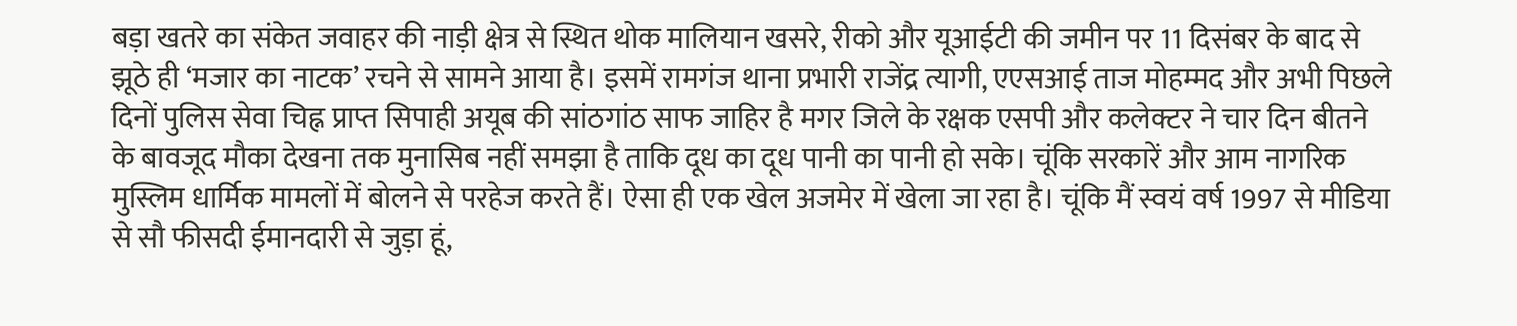बड़ा खतरे का संकेत जवाहर की नाड़ी क्षेत्र से स्थित थोक मालियान खसरे, रीको और यूआईटी की जमीन पर 11 दिसंबर के बाद से झूठे ही ‘मजार का नाटक’ रचने से सामने आया है। इसमें रामगंज थाना प्रभारी राजेंद्र त्यागी, एएसआई ताज मोहम्मद और अभी पिछले दिनों पुलिस सेवा चिह्न प्राप्त सिपाही अयूब की सांठगांठ साफ जाहिर है मगर जिले के रक्षक एसपी और कलेक्टर ने चार दिन बीतने के बावजूद मौका देखना तक मुनासिब नहीं समझा है ताकि दूध का दूध पानी का पानी हो सके। चूंकि सरकारें और आम नागरिक मुस्लिम धार्मिक मामलों में बोलने से परहेज करते हैं। ऐसा ही एक खेल अजमेर में खेला जा रहा है। चूंकि मैं स्वयं वर्ष 1997 से मीडिया से सौ फीसदी ईमानदारी से जुड़ा हूं,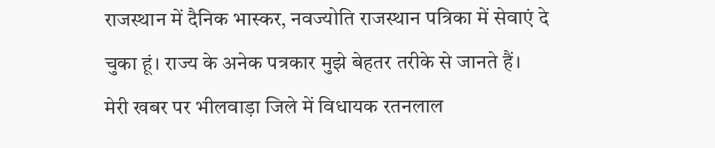राजस्थान में दैनिक भास्कर, नवज्योति राजस्थान पत्रिका में सेवाएं दे चुका हूं। राज्य के अनेक पत्रकार मुझे बेहतर तरीके से जानते हैं।
मेरी खबर पर भीलवाड़ा जिले में विधायक रतनलाल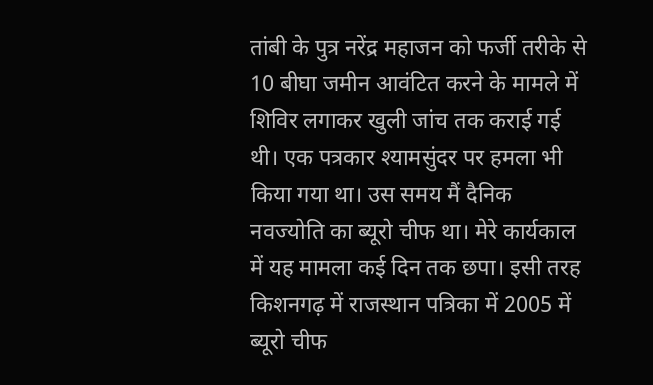तांबी के पुत्र नरेंद्र महाजन को फर्जी तरीके से 10 बीघा जमीन आवंटित करने के मामले में शिविर लगाकर खुली जांच तक कराई गई थी। एक पत्रकार श्यामसुंदर पर हमला भी किया गया था। उस समय मैं दैनिक नवज्योति का ब्यूरो चीफ था। मेरे कार्यकाल में यह मामला कई दिन तक छपा। इसी तरह किशनगढ़ में राजस्थान पत्रिका में 2005 में ब्यूरो चीफ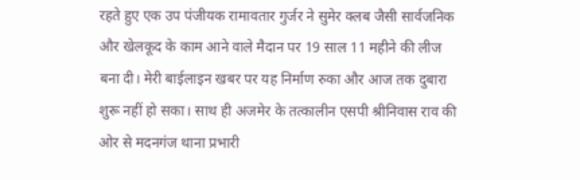रहते हुए एक उप पंजीयक रामावतार गुर्जर ने सुमेर क्लब जैसी सार्वजनिक और खेलकूद के काम आने वाले मैदान पर 19 साल 11 महीने की लीज बना दी। मेरी बाईलाइन खबर पर यह निर्माण रुका और आज तक दुबारा शुरू नहीं हो सका। साथ ही अजमेर के तत्कालीन एसपी श्रीनिवास राव की ओर से मदनगंज थाना प्रभारी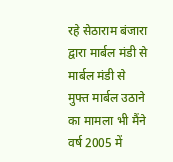रहे सेठाराम बंजारा द्वारा मार्बल मंडी से मार्बल मंडी से मुफ्त मार्बल उठाने का मामला भी मैंने वर्ष 2005 में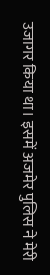उजागर किया था। इसमें अजमेर पुलिस ने मेरी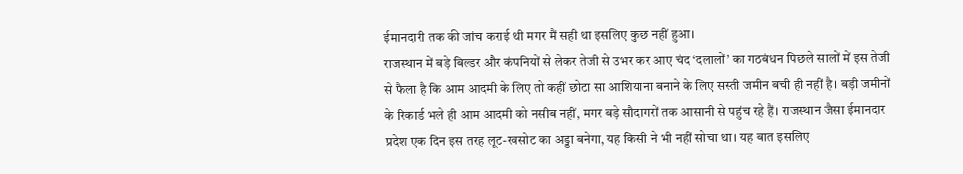ईमानदारी तक की जांच कराई थी मगर मैं सही था इसलिए कुछ नहीं हुआ।
राजस्थान में बड़े बिल्डर और कंपनियों से लेकर तेजी से उभर कर आए चंद ‘दलालों’ का गठबंधन पिछले सालों में इस तेजी से फैला है कि आम आदमी के लिए तो कहीं छोटा सा आशियाना बनाने के लिए सस्ती जमीन बची ही नहीं है। बड़ी जमीनों के रिकार्ड भले ही आम आदमी को नसीब नहीं, मगर बड़े सौदागरों तक आसानी से पहुंच रहे हैं। राजस्थान जैसा ईमानदार प्रदेश एक दिन इस तरह लूट-खसोट का अड्डा बनेगा, यह किसी ने भी नहीं सोचा था। यह बात इसलिए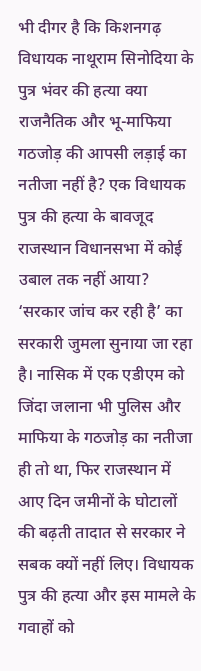भी दीगर है कि किशनगढ़ विधायक नाथूराम सिनोदिया के पुत्र भंवर की हत्या क्या राजनैतिक और भू-माफिया गठजोड़ की आपसी लड़ाई का नतीजा नहीं है? एक विधायक पुत्र की हत्या के बावजूद राजस्थान विधानसभा में कोई उबाल तक नहीं आया? ‘सरकार जांच कर रही है’ का सरकारी जुमला सुनाया जा रहा है। नासिक में एक एडीएम को जिंदा जलाना भी पुलिस और माफिया के गठजोड़ का नतीजा ही तो था, फिर राजस्थान में आए दिन जमीनों के घोटालों की बढ़ती तादात से सरकार ने सबक क्यों नहीं लिए। विधायक पुत्र की हत्या और इस मामले के गवाहों को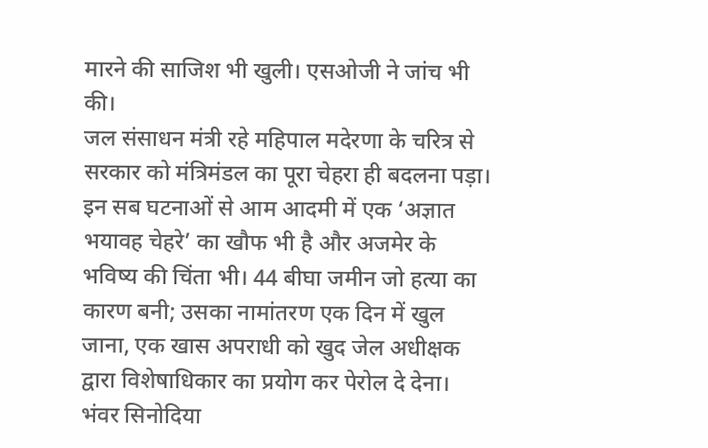मारने की साजिश भी खुली। एसओजी ने जांच भी की।
जल संसाधन मंत्री रहे महिपाल मदेरणा के चरित्र से सरकार को मंत्रिमंडल का पूरा चेहरा ही बदलना पड़ा। इन सब घटनाओं से आम आदमी में एक ‘अज्ञात भयावह चेहरे’ का खौफ भी है और अजमेर के भविष्य की चिंता भी। 44 बीघा जमीन जो हत्या का कारण बनी; उसका नामांतरण एक दिन में खुल जाना, एक खास अपराधी को खुद जेल अधीक्षक द्वारा विशेषाधिकार का प्रयोग कर पेरोल दे देना। भंवर सिनोदिया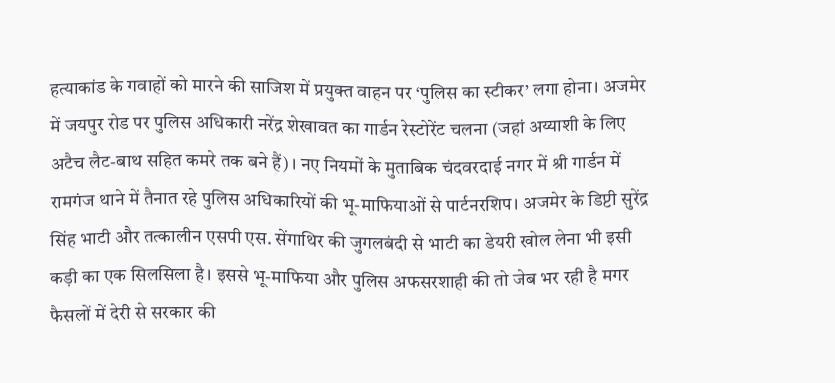हत्याकांड के गवाहों को मारने की साजिश में प्रयुक्त वाहन पर ‘पुलिस का स्टीकर’ लगा होना। अजमेर में जयपुर रोड पर पुलिस अधिकारी नरेंद्र शेखावत का गार्डन रेस्टोरेंट चलना (जहां अय्याशी के लिए अटैच लैट-बाथ सहित कमरे तक बने हैं)। नए नियमों के मुताबिक चंदवरदाई नगर में श्री गार्डन में रामगंज थाने में तैनात रहे पुलिस अधिकारियों की भू-माफियाओं से पार्टनरशिप। अजमेर के डिप्टी सुरेंद्र सिंह भाटी और तत्कालीन एसपी एस. सेंगाथिर की जुगलबंदी से भाटी का डेयरी खोल लेना भी इसी कड़ी का एक सिलसिला है। इससे भू-माफिया और पुलिस अफसरशाही की तो जेब भर रही है मगर फैसलों में देरी से सरकार की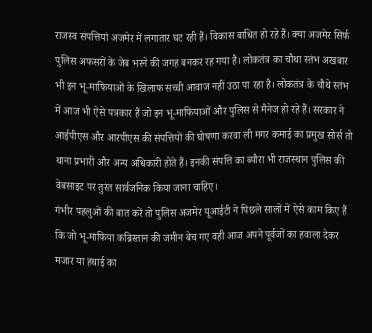राजस्व संपत्तियां अजमेर में लगातार घट रही हैं। विकास बाधित हो रहे हैं। क्या अजमेर सिर्फ पुलिस अफसरों के जेब भरने की जगह बनकर रह गया है। लोकतंत्र का चौथा स्तंभ अखबार भी इन भू-माफियाओं के खिलाफ सच्ची आवाज नहीं उठा पा रहा है। लोकतंत्र के चौथे स्तंभ में आज भी ऐसे पत्रकार हैं जो इन भू-माफियाओं और पुलिस से मैनेज हो रहे हैं। सरकार ने आईपीएस और आरपीएस की संपत्तियों की घोषणा करवा ली मगर कमाई का प्रमुख सोर्स तो थाना प्रभारी और अन्य अधिकारी होते हैं। इनकी संपत्ति का ब्यौरा भी राजस्थान पुलिस की वेबसाइट पर तुरंत सार्वजनिक किया जाना चाहिए।
गंभीर पहलुओं की बात करें तो पुलिस अजमेर यूआईटी ने पिछले सालों में ऐसे काम किए हैं कि जो भू-माफिया कब्रिस्तान की जमीन बेच गए वही आज अपने पूर्वजों का हवाला देकर मजार या हथाई का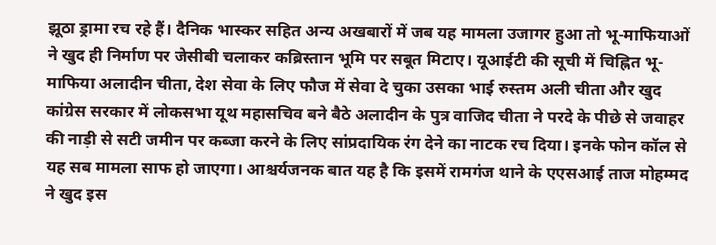झूठा ड्रामा रच रहे हैं। दैनिक भास्कर सहित अन्य अखबारों में जब यह मामला उजागर हुआ तो भू-माफियाओं ने खुद ही निर्माण पर जेसीबी चलाकर कब्रिस्तान भूमि पर सबूत मिटाए। यूआईटी की सूची में चिह्नित भू-माफिया अलादीन चीता, देश सेवा के लिए फौज में सेवा दे चुका उसका भाई रुस्तम अली चीता और खुद कांग्रेस सरकार में लोकसभा यूथ महासचिव बने बैठे अलादीन के पुत्र वाजिद चीता ने परदे के पीछे से जवाहर की नाड़ी से सटी जमीन पर कब्जा करने के लिए सांप्रदायिक रंग देने का नाटक रच दिया। इनके फोन कॉल से यह सब मामला साफ हो जाएगा। आश्चर्यजनक बात यह है कि इसमें रामगंज थाने के एएसआई ताज मोहम्मद ने खुद इस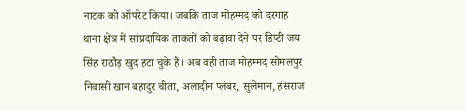नाटक को ऑपरेट किया। जबकि ताज मोहम्मद को दरगाह थाना क्षेत्र में सांप्रदायिक ताकतों को बढ़ावा देने पर डिप्टी जय सिंह राठौड़ खुद हटा चुके हैं। अब वही ताज मोहम्मद सोमलपुर निवासी खान बहादुर चीता, अलादीन प्लंबर, सुलेमान, हंसराज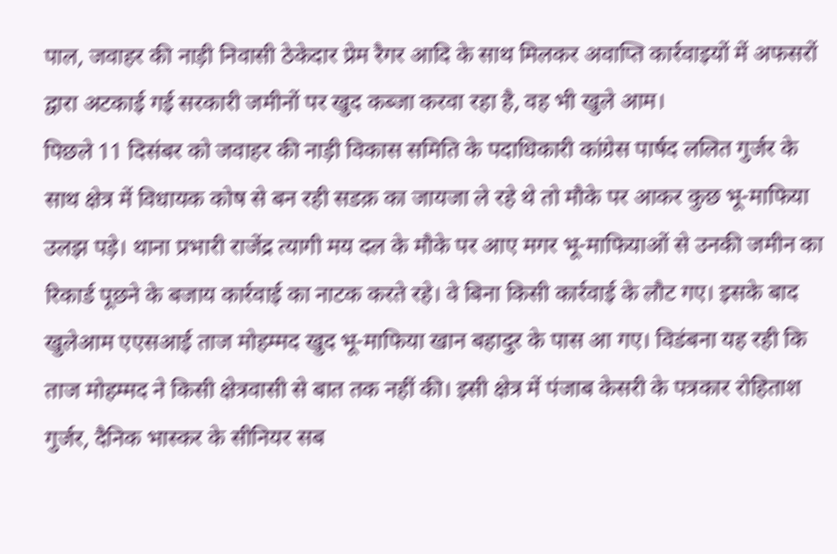पाल, जवाहर की नाड़ी निवासी ठेकेदार प्रेम रैगर आदि के साथ मिलकर अवाप्ति कार्रवाइयों में अफसरों द्वारा अटकाई गई सरकारी जमीनों पर खुद कब्जा करवा रहा है, वह भी खुले आम।
पिछले 11 दिसंबर को जवाहर की नाड़ी विकास समिति के पदाधिकारी कांग्रेस पार्षद ललित गुर्जर के साथ क्षेत्र में विधायक कोष से बन रही सडक़ का जायजा ले रहे थे तो मौके पर आकर कुछ भू-माफिया उलझ पड़े। थाना प्रभारी राजेंद्र त्यागी मय दल के मौके पर आए मगर भू-माफियाओं से उनकी जमीन का रिकार्ड पूछने के बजाय कार्रवाई का नाटक करते रहे। वे बिना किसी कार्रवाई के लौट गए। इसके बाद खुलेआम एएसआई ताज मोहम्मद खुद भू-माफिया खान बहादुर के पास आ गए। विडंबना यह रही कि ताज मोहम्मद ने किसी क्षेत्रवासी से बात तक नहीं की। इसी क्षेत्र में पंजाब केसरी के पत्रकार रोहिताश गुर्जर, दैनिक भास्कर के सीनियर सब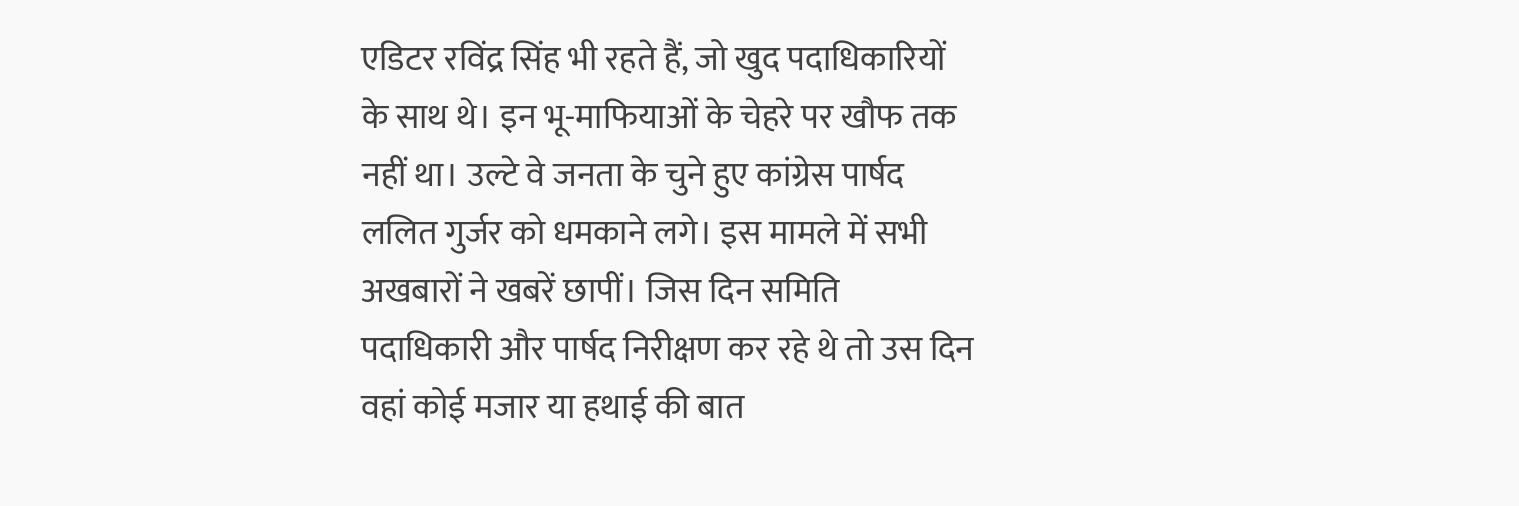एडिटर रविंद्र सिंह भी रहते हैं, जो खुद पदाधिकारियों के साथ थे। इन भू-माफियाओं के चेहरे पर खौफ तक नहीं था। उल्टे वे जनता के चुने हुए कांग्रेस पार्षद ललित गुर्जर को धमकाने लगे। इस मामले में सभी अखबारों ने खबरें छापीं। जिस दिन समिति पदाधिकारी और पार्षद निरीक्षण कर रहे थे तो उस दिन वहां कोई मजार या हथाई की बात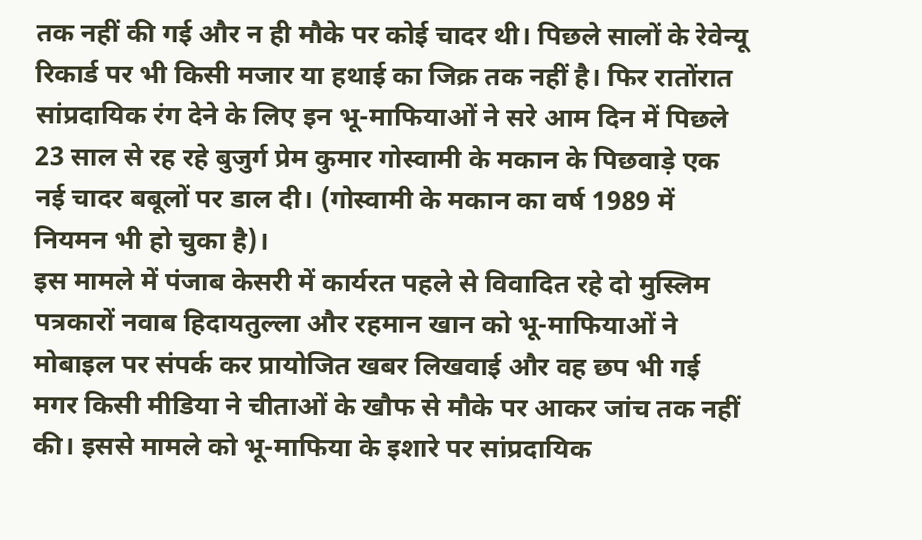तक नहीं की गई और न ही मौके पर कोई चादर थी। पिछले सालों के रेवेन्यू रिकार्ड पर भी किसी मजार या हथाई का जिक्र तक नहीं है। फिर रातोंरात सांप्रदायिक रंग देने के लिए इन भू-माफियाओं ने सरे आम दिन में पिछले 23 साल से रह रहे बुजुर्ग प्रेम कुमार गोस्वामी के मकान के पिछवाड़े एक नई चादर बबूलों पर डाल दी। (गोस्वामी के मकान का वर्ष 1989 में नियमन भी हो चुका है)।
इस मामले में पंजाब केसरी में कार्यरत पहले से विवादित रहे दो मुस्लिम पत्रकारों नवाब हिदायतुल्ला और रहमान खान को भू-माफियाओं ने मोबाइल पर संपर्क कर प्रायोजित खबर लिखवाई और वह छप भी गई मगर किसी मीडिया ने चीताओं के खौफ से मौके पर आकर जांच तक नहीं की। इससे मामले को भू-माफिया के इशारे पर सांप्रदायिक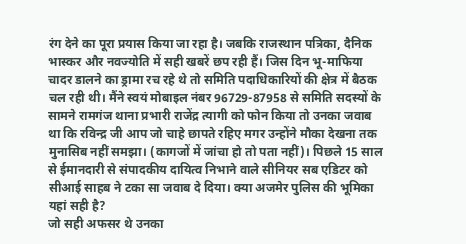रंग देने का पूरा प्रयास किया जा रहा है। जबकि राजस्थान पत्रिका, दैनिक भास्कर और नवज्योति में सही खबरें छप रही हैं। जिस दिन भू-माफिया चादर डालने का ड्रामा रच रहे थे तो समिति पदाधिकारियों की क्षेत्र में बैठक चल रही थी। मैंने स्वयं मोबाइल नंबर 96729-87958 से समिति सदस्यों के सामने रामगंज थाना प्रभारी राजेंद्र त्यागी को फोन किया तो उनका जवाब था कि रविन्द्र जी आप जो चाहे छापते रहिए मगर उन्होंने मौका देखना तक मुनासिब नहीं समझा। (कागजों में जांचा हो तो पता नहीं)। पिछले 15 साल से ईमानदारी से संपादकीय दायित्व निभाने वाले सीनियर सब एडिटर को सीआई साहब ने टका सा जवाब दे दिया। क्या अजमेर पुलिस की भूमिका यहां सही है?
जो सही अफसर थे उनका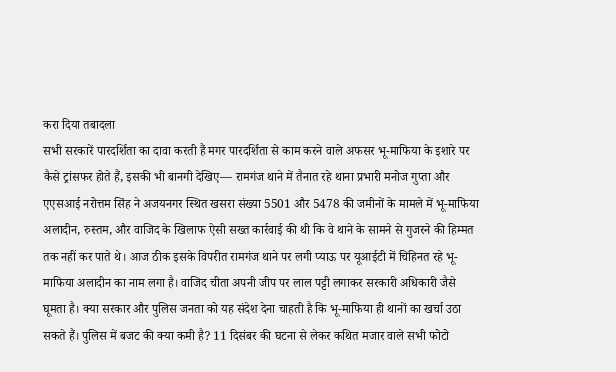करा दिया तबादला
सभी सरकारें पारदर्शिता का दावा करती हैं मगर पारदर्शिता से काम करने वाले अफसर भू-माफिया के इशारे पर कैसे ट्रांसफर होते हैं, इसकी भी बानगी देखिए— रामगंज थाने में तैनात रहे थाना प्रभारी मनोज गुप्ता और एएसआई नरोत्तम सिंह ने अजयनगर स्थित खसरा संख्या 5501 और 5478 की जमीनों के मामले में भू-माफिया अलादीन, रुस्तम, और वाजिद के खिलाफ ऐसी सख्त कार्रवाई की थी कि वे थाने के सामने से गुजरने की हिम्मत तक नहीं कर पाते थे। आज ठीक इसके विपरीत रामगंज थाने पर लगी प्याऊ पर यूआईटी में चिहिनत रहे भू-माफिया अलादीन का नाम लगा है। वाजिद चीता अपनी जीप पर लाल पट्टी लगाकर सरकारी अधिकारी जैसे घूमता है। क्या सरकार और पुलिस जनता को यह संदेश देना चाहती है कि भू-माफिया ही थानों का खर्चा उठा सकते हैं। पुलिस में बजट की क्या कमी है? 11 दिसंबर की घटना से लेकर कथित मजार वाले सभी फोटो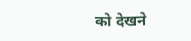को देखने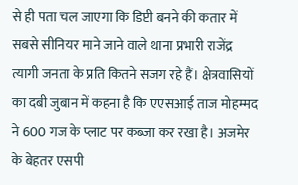से ही पता चल जाएगा कि डिप्टी बनने की कतार में सबसे सीनियर माने जाने वाले थाना प्रभारी राजेंद्र त्यागी जनता के प्रति कितने सजग रहे हैं। क्षेत्रवासियों का दबी जुबान में कहना है कि एएसआई ताज मोहम्मद ने 600 गज के प्लाट पर कब्जा कर रखा है। अजमेर के बेहतर एसपी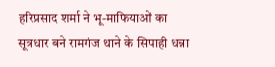हरिप्रसाद शर्मा ने भू-माफियाओं का सूत्रधार बने रामगंज थाने के सिपाही धन्ना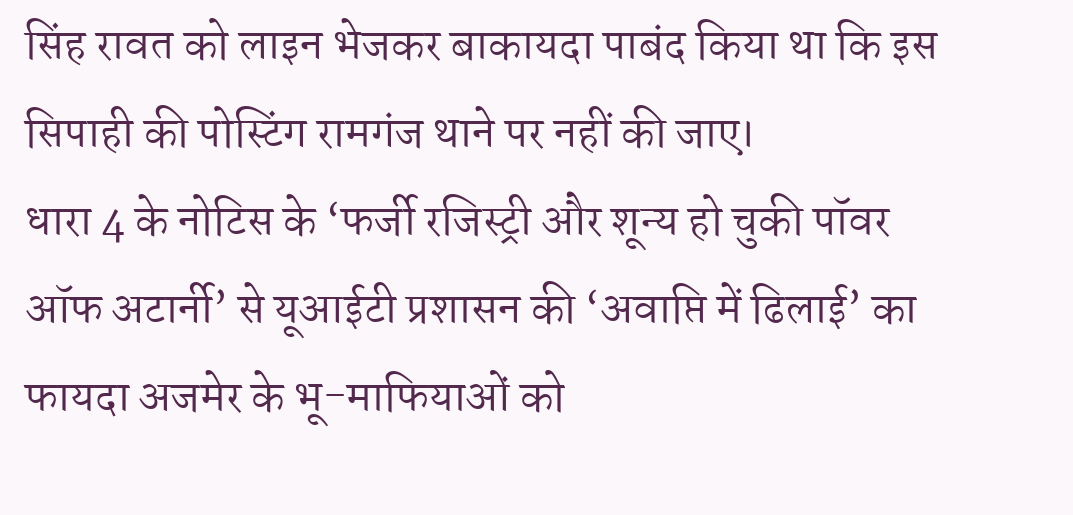सिंह रावत को लाइन भेजकर बाकायदा पाबंद किया था कि इस सिपाही की पोस्टिंग रामगंज थाने पर नहीं की जाए।
धारा 4 के नोटिस के ‘फर्जी रजिस्ट्री और शून्य हो चुकी पॉवर ऑफ अटार्नी’ से यूआईटी प्रशासन की ‘अवाप्ति में ढिलाई’ का फायदा अजमेर के भू-माफियाओं को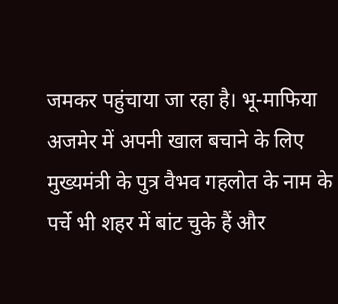जमकर पहुंचाया जा रहा है। भू-माफिया अजमेर में अपनी खाल बचाने के लिए मुख्यमंत्री के पुत्र वैभव गहलोत के नाम के पर्चे भी शहर में बांट चुके हैं और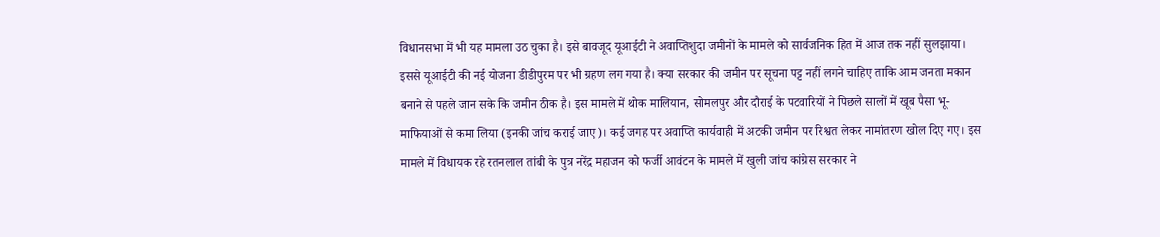विधानसभा में भी यह मामला उठ चुका है। इसे बावजूद यूआईटी ने अवाप्तिशुदा जमीनों के मामले को सार्वजनिक हित में आज तक नहीं सुलझाया। इससे यूआईटी की नई योजना डीडीपुरम पर भी ग्रहण लग गया है। क्या सरकार की जमीन पर सूचना पट्ट नहीं लगने चाहिए ताकि आम जनता मकान बनाने से पहले जान सके कि जमीन ठीक है। इस मामले में थोक मालियान, सोमलपुर और दौराई के पटवारियों ने पिछले सालों में खूब पैसा भू-माफियाओं से कमा लिया (इनकी जांच कराई जाए)। कई जगह पर अवाप्ति कार्यवाही में अटकी जमीन पर रिश्वत लेकर नामांतरण खोल दिए गए। इस मामले में विधायक रहे रतनलाल तांबी के पुत्र नरेंद्र महाजन को फर्जी आवंटन के मामले में खुली जांच कांग्रेस सरकार ने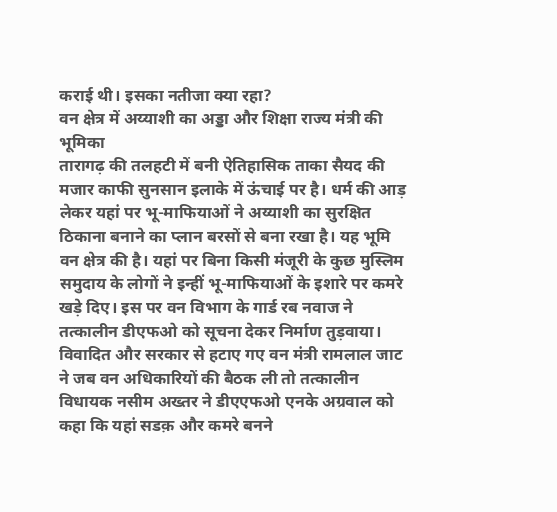कराई थी। इसका नतीजा क्या रहा?
वन क्षेत्र में अय्याशी का अड्डा और शिक्षा राज्य मंत्री की भूमिका
तारागढ़ की तलहटी में बनी ऐतिहासिक ताका सैयद की मजार काफी सुनसान इलाके में ऊंचाई पर है। धर्म की आड़ लेकर यहां पर भू-माफियाओं ने अय्याशी का सुरक्षित ठिकाना बनाने का प्लान बरसों से बना रखा है। यह भूमि वन क्षेत्र की है। यहां पर बिना किसी मंजूरी के कुछ मुस्लिम समुदाय के लोगों ने इन्हीं भू-माफियाओं के इशारे पर कमरे खड़े दिए। इस पर वन विभाग के गार्ड रब नवाज ने तत्कालीन डीएफओ को सूचना देकर निर्माण तुड़वाया। विवादित और सरकार से हटाए गए वन मंत्री रामलाल जाट ने जब वन अधिकारियों की बैठक ली तो तत्कालीन विधायक नसीम अख्तर ने डीएएफओ एनके अग्रवाल को कहा कि यहां सडक़ और कमरे बनने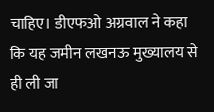चाहिए। डीएफओ अग्रवाल ने कहा कि यह जमीन लखनऊ मुख्यालय से ही ली जा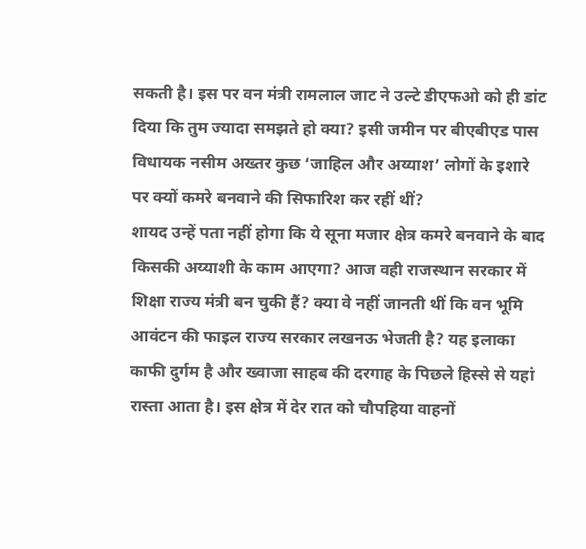सकती है। इस पर वन मंत्री रामलाल जाट ने उल्टे डीएफओ को ही डांट दिया कि तुम ज्यादा समझते हो क्या? इसी जमीन पर बीएबीएड पास विधायक नसीम अख्तर कुछ ‘जाहिल और अय्याश’ लोगों के इशारे पर क्यों कमरे बनवाने की सिफारिश कर रहीं थीं?
शायद उन्हें पता नहीं होगा कि ये सूना मजार क्षेत्र कमरे बनवाने के बाद किसकी अय्याशी के काम आएगा? आज वही राजस्थान सरकार में शिक्षा राज्य मंत्री बन चुकी हैं? क्या वे नहीं जानती थीं कि वन भूमि आवंटन की फाइल राज्य सरकार लखनऊ भेजती है? यह इलाका काफी दुर्गम है और ख्वाजा साहब की दरगाह के पिछले हिस्से से यहां रास्ता आता है। इस क्षेत्र में देर रात को चौपहिया वाहनों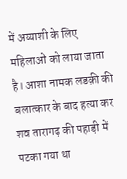में अय्याशी के लिए महिलाओं को लाया जाता है। आशा नामक लडक़ी की बलात्कार के बाद हत्या कर शव तारागढ़ की पहाड़ी में पटका गया था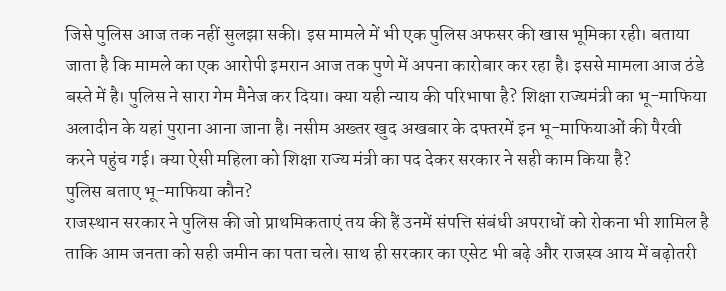जिसे पुलिस आज तक नहीं सुलझा सकी। इस मामले में भी एक पुलिस अफसर की खास भूमिका रही। बताया जाता है कि मामले का एक आरोपी इमरान आज तक पुणे में अपना कारोबार कर रहा है। इससे मामला आज ठंडे बस्ते में है। पुलिस ने सारा गेम मैनेज कर दिया। क्या यही न्याय की परिभाषा है? शिक्षा राज्यमंत्री का भू-माफिया अलादीन के यहां पुराना आना जाना है। नसीम अख्तर खुद अखबार के दफ्तरमें इन भू-माफियाओं की पैरवी करने पहुंच गई। क्या ऐसी महिला को शिक्षा राज्य मंत्री का पद देकर सरकार ने सही काम किया है?
पुलिस बताए भू-माफिया कौन?
राजस्थान सरकार ने पुलिस की जो प्राथमिकताएं तय की हैं उनमें संपत्ति संबंधी अपराधों को रोकना भी शामिल है ताकि आम जनता को सही जमीन का पता चले। साथ ही सरकार का एसेट भी बढ़े और राजस्व आय में बढ़ोतरी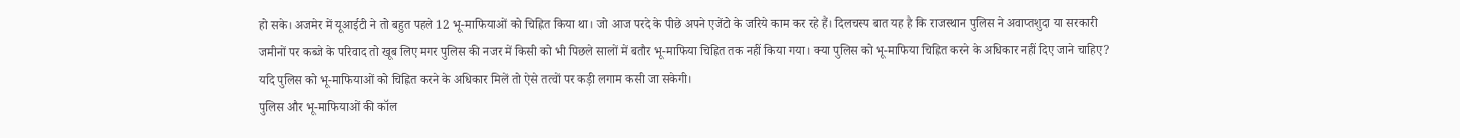हो सके। अजमेर में यूआईटी ने तो बहुत पहले 12 भू-माफियाओं को चिह्नित किया था। जो आज परदे के पीछे अपने एजेंटो के जरिये काम कर रहे हैं। दिलचस्प बात यह है कि राजस्थान पुलिस ने अवाप्तशुदा या सरकारी जमीनों पर कब्जे के परिवाद तो खूब लिए मगर पुलिस की नजर में किसी को भी पिछले सालों में बतौर भू-माफिया चिह्नित तक नहीं किया गया। क्या पुलिस को भू-माफिया चिह्नित करने के अधिकार नहीं दिए जाने चाहिए? यदि पुलिस को भू-माफियाओं को चिह्नित करने के अधिकार मिलें तो ऐसे तत्वों पर कड़ी लगाम कसी जा सकेगी।
पुलिस और भू-माफियाओं की कॉल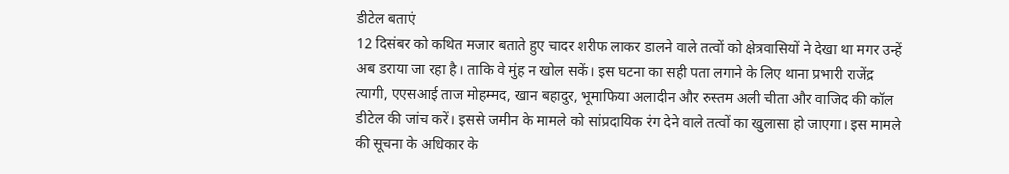डीटेल बताएं
12 दिसंबर को कथित मजार बताते हुए चादर शरीफ लाकर डालने वाले तत्वों को क्षेत्रवासियों ने देखा था मगर उन्हें अब डराया जा रहा है। ताकि वे मुंह न खोल सकें। इस घटना का सही पता लगाने के लिए थाना प्रभारी राजेंद्र त्यागी, एएसआई ताज मोहम्मद, खान बहादुर, भूमाफिया अलादीन और रुस्तम अली चीता और वाजिद की कॉल डीटेल की जांच करें। इससे जमीन के मामले को सांप्रदायिक रंग देने वाले तत्वों का खुलासा हो जाएगा। इस मामले की सूचना के अधिकार के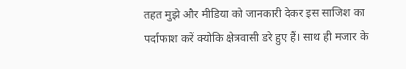तहत मुझे और मीडिया को जानकारी देकर इस साजिश का पर्दाफाश करें क्योकि क्षेत्रवासी डरे हुए हैं। साथ ही मजार के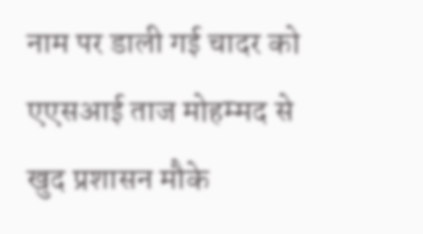नाम पर डाली गई चादर को एएसआई ताज मोहम्मद से खुद प्रशासन मौके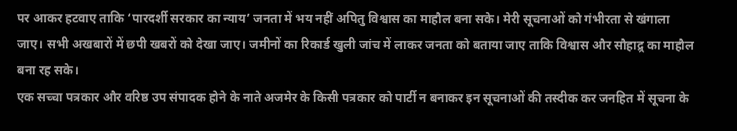पर आकर हटवाए ताकि ‘पारदर्शी सरकार का न्याय’ जनता में भय नहीं अपितु विश्वास का माहौल बना सके। मेरी सूचनाओं को गंभीरता से खंगाला जाए। सभी अखबारों में छपी खबरों को देखा जाए। जमीनों का रिकार्ड खुली जांच में लाकर जनता को बताया जाए ताकि विश्वास और सौहाद्र्र का माहौल बना रह सके।
एक सच्चा पत्रकार और वरिष्ठ उप संपादक होने के नाते अजमेर के किसी पत्रकार को पार्टी न बनाकर इन सूचनाओं की तस्दीक कर जनहित में सूचना के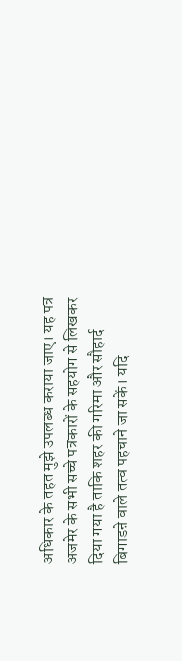अधिकार के तहत मुझे उपलब्ध कराया जाए। यह पत्र अजमेर के सभी सच्चे पत्रकारों के सहयोग से लिखकर दिया गया है ताकि शहर की गरिमा और सौहार्द बिगाडऩे वाले तत्व पहचाने जा सकें। यदि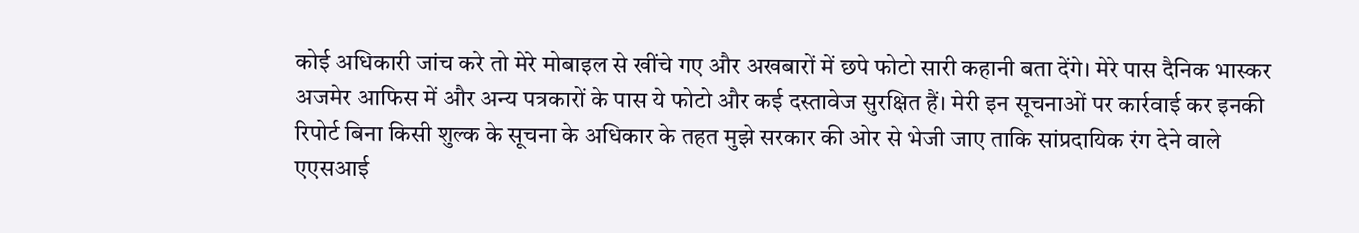कोई अधिकारी जांच करे तो मेरे मोबाइल से खींचे गए और अखबारों में छपे फोटो सारी कहानी बता देंगे। मेरे पास दैनिक भास्कर अजमेर आफिस में और अन्य पत्रकारों के पास ये फोटो और कई दस्तावेज सुरक्षित हैं। मेरी इन सूचनाओं पर कार्रवाई कर इनकी रिपोर्ट बिना किसी शुल्क के सूचना के अधिकार के तहत मुझे सरकार की ओर से भेजी जाए ताकि सांप्रदायिक रंग देने वाले एएसआई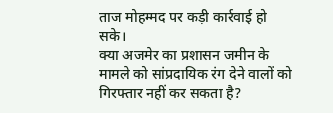ताज मोहम्मद पर कड़ी कार्रवाई हो सके।
क्या अजमेर का प्रशासन जमीन के मामले को सांप्रदायिक रंग देने वालों को गिरफ्तार नहीं कर सकता है?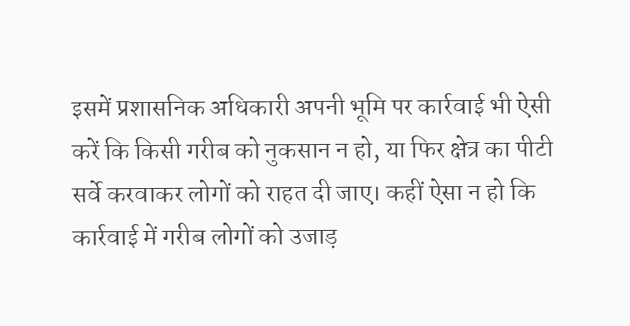इसमें प्रशासनिक अधिकारी अपनी भूमि पर कार्रवाई भी ऐसी करें कि किसी गरीब को नुकसान न हो, या फिर क्षेत्र का पीटी सर्वे करवाकर लोगों को राहत दी जाए। कहीं ऐसा न हो कि कार्रवाई में गरीब लोगों को उजाड़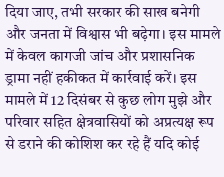दिया जाए, तभी सरकार की साख बनेगी और जनता में विश्वास भी बढ़ेगा। इस मामले में केवल कागजी जांच और प्रशासनिक ड्रामा नहीं हकीकत में कार्रवाई करें। इस मामले में 12 दिसंबर से कुछ लोग मुझे और परिवार सहित क्षेत्रवासियों को अप्रत्यक्ष रूप से डराने की कोशिश कर रहे हैं यदि कोई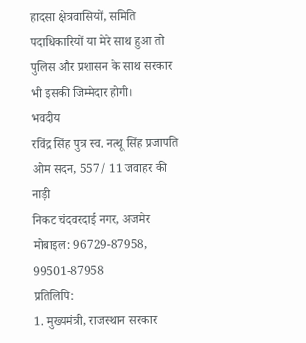हादसा क्षेत्रवासियों, समिति पदाधिकारियों या मेरे साथ हुआ तो पुलिस और प्रशासन के साथ सरकार भी इसकी जिम्मेदार होगी।
भवदीय
रविंद्र सिंह पुत्र स्व. नत्थू सिंह प्रजापति
ओम सदन, 557/ 11 जवाहर की नाड़ी
निकट चंदवरदाई नगर, अजमेर
मोबाइल: 96729-87958,
99501-87958
प्रतिलिपि:
1. मुख्यमंत्री, राजस्थान सरकार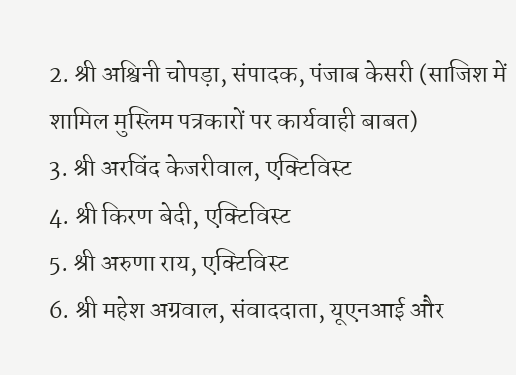2. श्री अश्विनी चोपड़ा, संपादक, पंजाब केसरी (साजिश में शामिल मुस्लिम पत्रकारों पर कार्यवाही बाबत)
3. श्री अरविंद केजरीवाल, एक्टिविस्ट
4. श्री किरण बेदी, एक्टिविस्ट
5. श्री अरुणा राय, एक्टिविस्ट
6. श्री महेश अग्रवाल, संवाददाता, यूएनआई और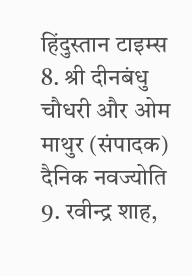हिंदुस्तान टाइम्स
8. श्री दीनबंधु चौधरी और ओम माथुर (संपादक) दैनिक नवज्योति
9. रवीन्द्र शाह,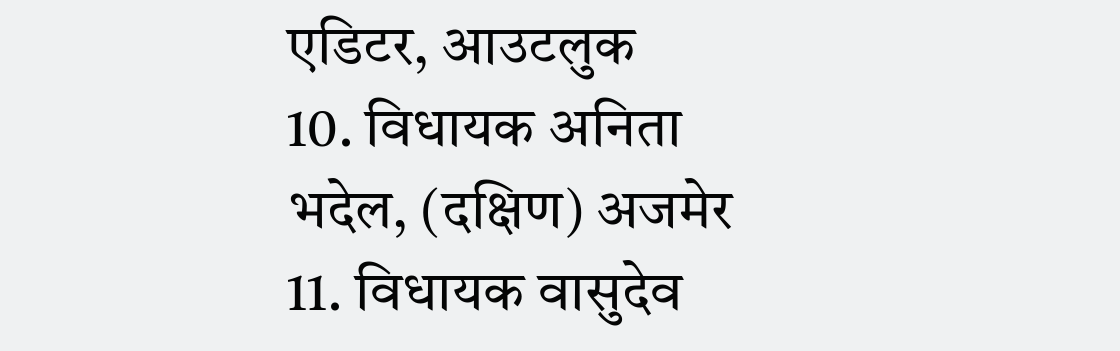एडिटर, आउटलुक
10. विधायक अनिता भदेल, (दक्षिण) अजमेर
11. विधायक वासुदेव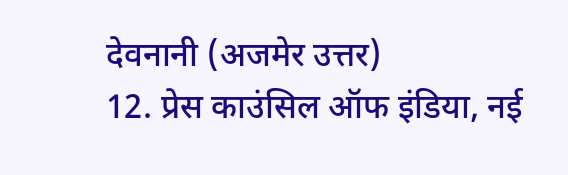देवनानी (अजमेर उत्तर)
12. प्रेस काउंसिल ऑफ इंडिया, नई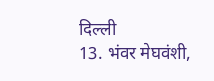दिल्ली
13. भंवर मेघवंशी,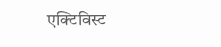एक्टिविस्ट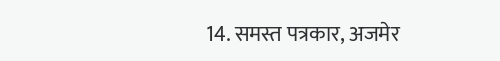14. समस्त पत्रकार, अजमेर